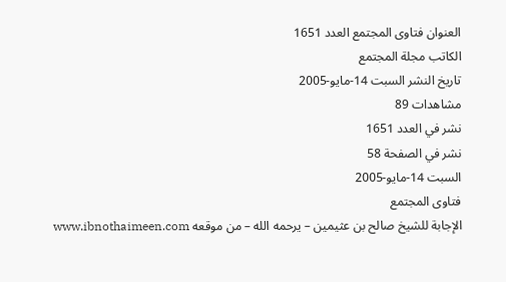العنوان فتاوى المجتمع العدد 1651
الكاتب مجلة المجتمع
تاريخ النشر السبت 14-مايو-2005
مشاهدات 89
نشر في العدد 1651
نشر في الصفحة 58
السبت 14-مايو-2005
فتاوى المجتمع
الإجابة للشيخ صالح بن عثيمين – يرحمه الله – من موقعه www.ibnothaimeen.com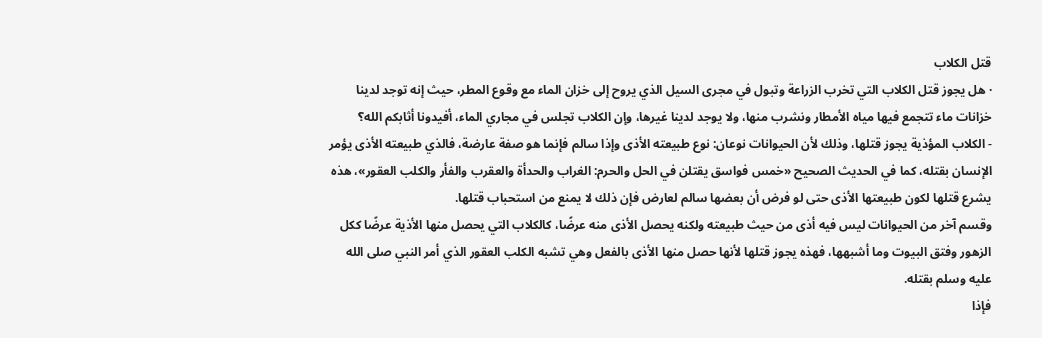قتل الكلاب
· هل يجوز قتل الكلاب التي تخرب الزراعة وتبول في مجرى السيل الذي يروح إلى خزان الماء مع وقوع المطر، حيث إنه توجد لدينا خزانات ماء تتجمع فيها مياه الأمطار ونشرب منها، ولا يوجد لدينا غيرها، وإن الكلاب تجلس في مجاري الماء، أفيدونا أثابكم الله؟
- الكلاب المؤذية يجوز قتلها، وذلك لأن الحيوانات نوعان: نوع طبيعته الأذى وإذا سالم فإنما هو صفة عارضة، فالذي طبيعته الأذى يؤمر الإنسان بقتله، كما في الحديث الصحيح «خمس فواسق يقتلن في الحل والحرم: الغراب والحدأة والعقرب والفأر والكلب العقور»، هذه يشرع قتلها لكون طبيعتها الأذى حتى لو فرض أن بعضها سالم لعارض فإن ذلك لا يمنع من استحباب قتلها.
وقسم آخر من الحيوانات ليس فيه أذى من حيث طبيعته ولكنه يحصل الأذى منه عرضًا، كالكلاب التي يحصل منها الأذية عرضًا ككل الزهور وفتق البيوت وما أشبهها، فهذه يجوز قتلها لأنها حصل منها الأذى بالفعل وهي تشبه الكلب العقور الذي أمر النبي صلى الله عليه وسلم بقتله.
فإذا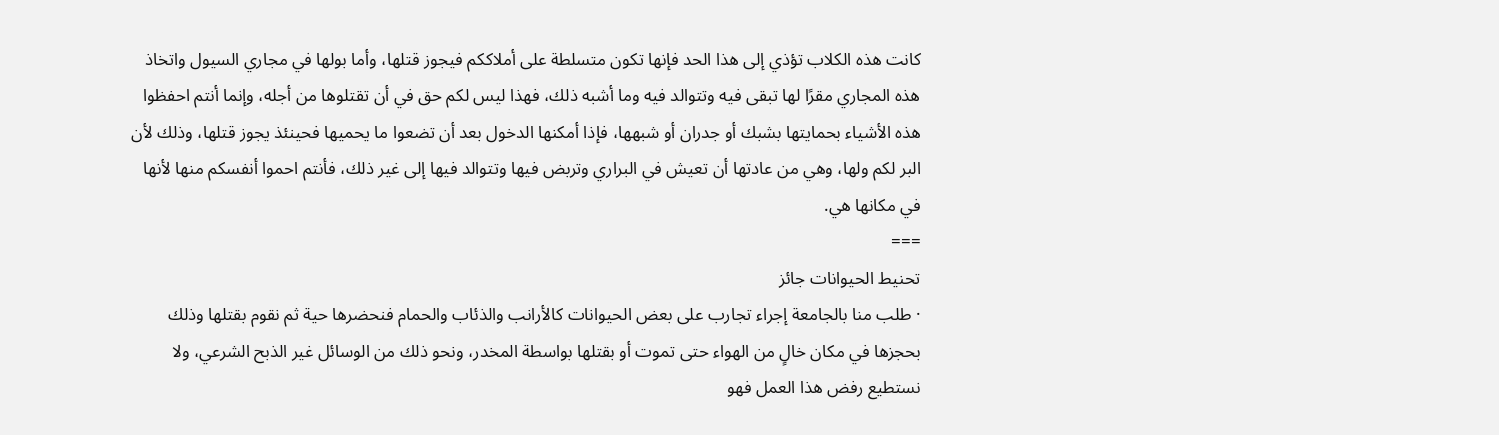كانت هذه الكلاب تؤذي إلى هذا الحد فإنها تكون متسلطة على أملاككم فيجوز قتلها، وأما بولها في مجاري السيول واتخاذ هذه المجاري مقرًا لها تبقى فيه وتتوالد فيه وما أشبه ذلك، فهذا ليس لكم حق في أن تقتلوها من أجله، وإنما أنتم احفظوا هذه الأشياء بحمايتها بشبك أو جدران أو شبهها، فإذا أمكنها الدخول بعد أن تضعوا ما يحميها فحينئذ يجوز قتلها، وذلك لأن البر لكم ولها، وهي من عادتها أن تعيش في البراري وتربض فيها وتتوالد فيها إلى غير ذلك، فأنتم احموا أنفسكم منها لأنها في مكانها هي.
===
تحنيط الحيوانات جائز
· طلب منا بالجامعة إجراء تجارب على بعض الحيوانات كالأرانب والذئاب والحمام فنحضرها حية ثم نقوم بقتلها وذلك بحجزها في مكان خالٍ من الهواء حتى تموت أو بقتلها بواسطة المخدر، ونحو ذلك من الوسائل غير الذبح الشرعي، ولا نستطيع رفض هذا العمل فهو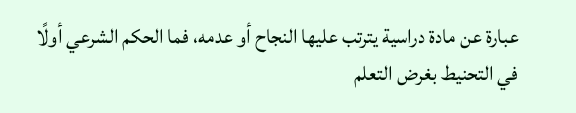عبارة عن مادة دراسية يترتب عليها النجاح أو عدمه، فما الحكم الشرعي أولًا في التحنيط بغرض التعلم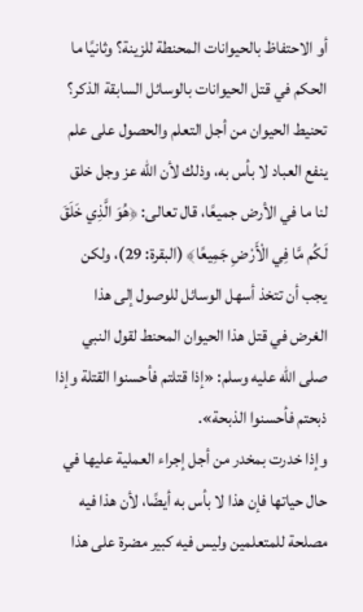أو الاحتفاظ بالحيوانات المحنطة للزينة؟ وثانيًا ما الحكم في قتل الحيوانات بالوسائل السابقة الذكر؟
تحنيط الحيوان من أجل التعلم والحصول على علم ينفع العباد لا بأس به، وذلك لأن الله عز وجل خلق لنا ما في الأرض جميعًا، قال تعالى: ﴿هُوَ الَّذِي خَلَقَ لَكُم مَّا فِي الْأَرْضِ جَمِيعًا﴾ (البقرة: 29)، ولكن يجب أن تتخذ أسهل الوسائل للوصول إلى هذا الغرض في قتل هذا الحيوان المحنط لقول النبي صلى الله عليه وسلم: «إذا قتلتم فأحسنوا القتلة وإذا ذبحتم فأحسنوا الذبحة».
وإذا خدرت بمخدر من أجل إجراء العملية عليها في حال حياتها فإن هذا لا بأس به أيضًا، لأن هذا فيه مصلحة للمتعلمين وليس فيه كبير مضرة على هذا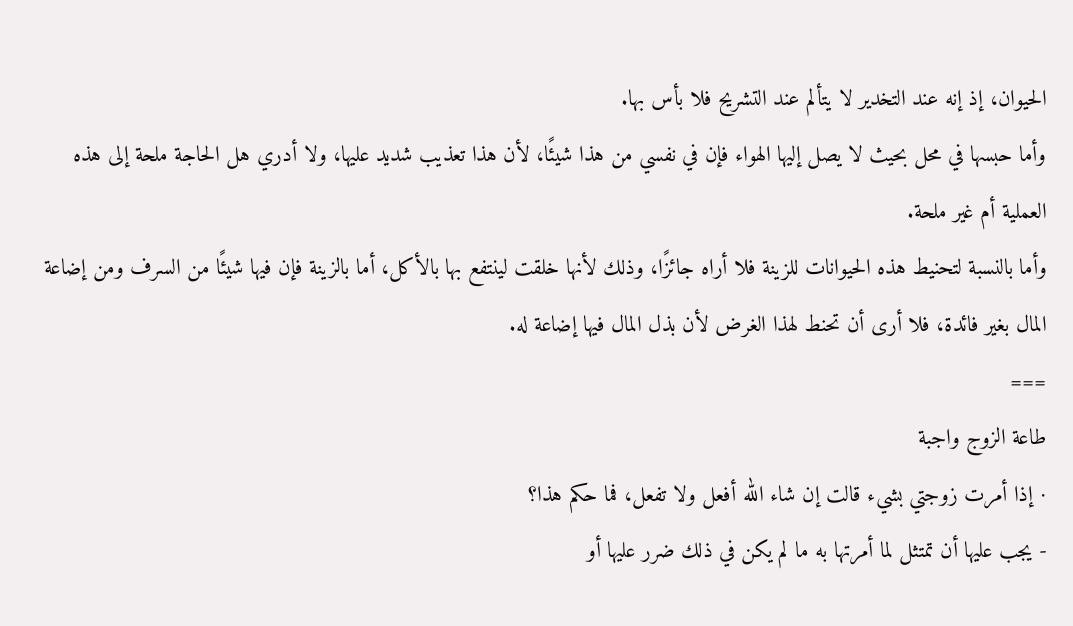الحيوان، إذ إنه عند التخدير لا يتألم عند التشريح فلا بأس بها.
وأما حبسها في محل بحيث لا يصل إليها الهواء فإن في نفسي من هذا شيئًا، لأن هذا تعذيب شديد عليها، ولا أدري هل الحاجة ملحة إلى هذه العملية أم غير ملحة.
وأما بالنسبة لتحنيط هذه الحيوانات للزينة فلا أراه جائزًا، وذلك لأنها خلقت لينتفع بها بالأكل، أما بالزينة فإن فيها شيئًا من السرف ومن إضاعة المال بغير فائدة، فلا أرى أن تحنط لهذا الغرض لأن بذل المال فيها إضاعة له.
===
طاعة الزوج واجبة
· إذا أمرت زوجتي بشيء قالت إن شاء الله أفعل ولا تفعل، فما حكم هذا؟
- يجب عليها أن تمتثل لما أمرتها به ما لم يكن في ذلك ضرر عليها أو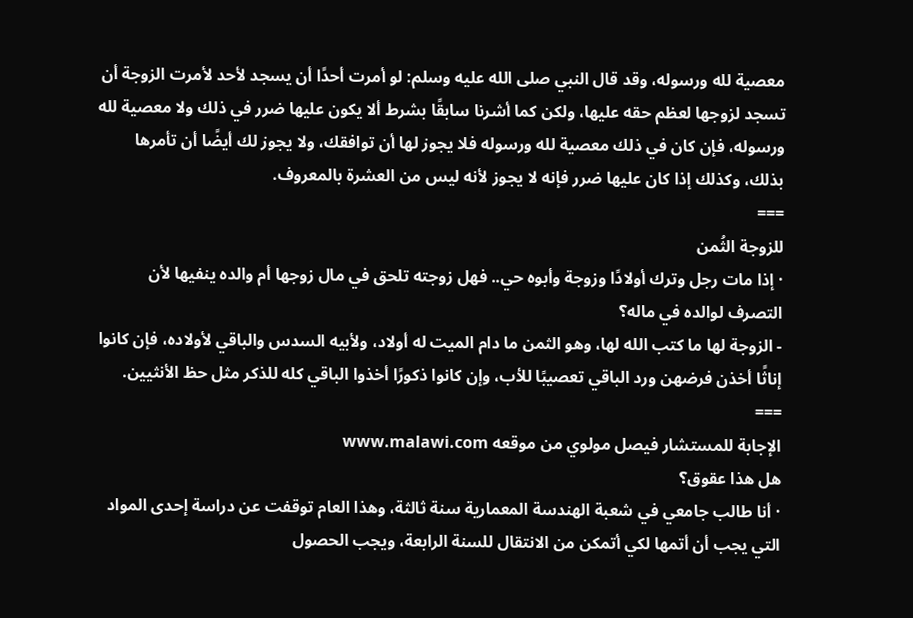معصية لله ورسوله، وقد قال النبي صلى الله عليه وسلم: لو أمرت أحدًا أن يسجد لأحد لأمرت الزوجة أن تسجد لزوجها لعظم حقه عليها، ولكن كما أشرنا سابقًا بشرط ألا يكون عليها ضرر في ذلك ولا معصية لله ورسوله، فإن كان في ذلك معصية لله ورسوله فلا يجوز لها أن توافقك، ولا يجوز لك أيضًا أن تأمرها بذلك، وكذلك إذا كان عليها ضرر فإنه لا يجوز لأنه ليس من العشرة بالمعروف.
===
للزوجة الثُمن
· إذا مات رجل وترك أولادًا وزوجة وأبوه حي.. فهل زوجته تلحق في مال زوجها أم والده ينفيها لأن التصرف لوالده في ماله؟
- الزوجة لها ما كتب الله لها، وهو الثمن ما دام الميت له أولاد، ولأبيه السدس والباقي لأولاده، فإن كانوا إناثًا أخذن فرضهن ورد الباقي تعصيبًا للأب، وإن كانوا ذكورًا أخذوا الباقي كله للذكر مثل حظ الأنثيين.
===
الإجابة للمستشار فيصل مولوي من موقعه www.malawi.com
هل هذا عقوق؟
· أنا طالب جامعي في شعبة الهندسة المعمارية سنة ثالثة، وهذا العام توقفت عن دراسة إحدى المواد التي يجب أن أتمها لكي أتمكن من الانتقال للسنة الرابعة، ويجب الحصول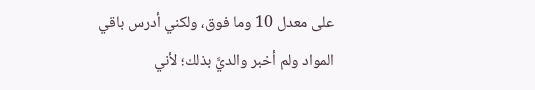على معدل 10 وما فوق، ولكني أدرس باقي المواد ولم أخبر والديَّ بذلك؛ لأني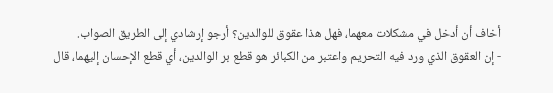أخاف أن أدخل في مشكلات معهما، فهل هذا عقوق للوالدين؟ أرجو إرشادي إلى الطريق الصواب.
- إن العقوق الذي ورد فيه التحريم واعتبر من الكبائر هو قطع بر الوالدين، أي قطع الإحسان إليهما، قال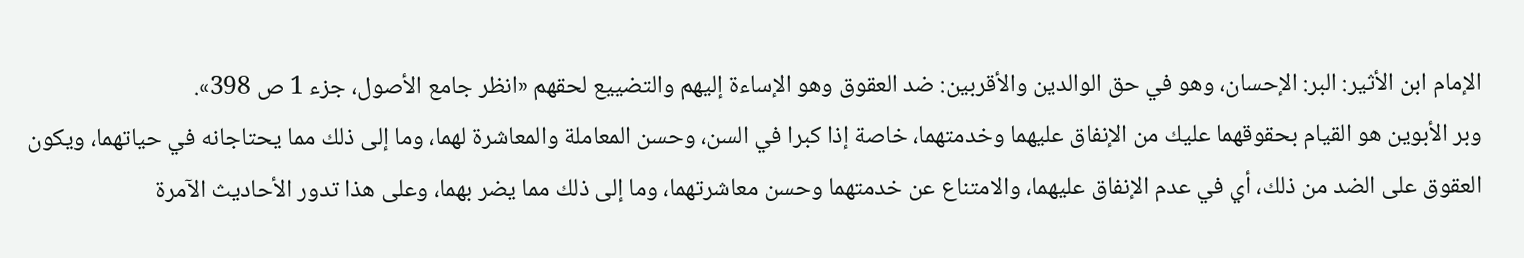الإمام ابن الأثير: البر: الإحسان، وهو في حق الوالدين والأقربين: ضد العقوق وهو الإساءة إليهم والتضييع لحقهم «انظر جامع الأصول، جزء 1 ص 398».
وبر الأبوين هو القيام بحقوقهما عليك من الإنفاق عليهما وخدمتهما، خاصة إذا كبرا في السن، وحسن المعاملة والمعاشرة لهما، وما إلى ذلك مما يحتاجانه في حياتهما، ويكون العقوق على الضد من ذلك، أي في عدم الإنفاق عليهما، والامتناع عن خدمتهما وحسن معاشرتهما، وما إلى ذلك مما يضر بهما، وعلى هذا تدور الأحاديث الآمرة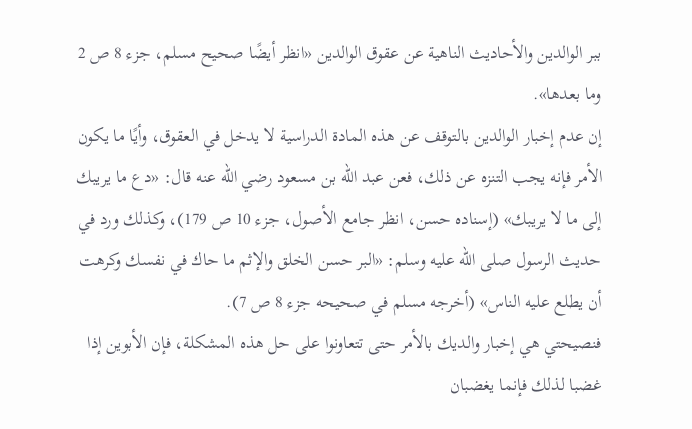ببر الوالدين والأحاديث الناهية عن عقوق الوالدين «انظر أيضًا صحيح مسلم، جزء 8 ص 2 وما بعدها».
إن عدم إخبار الوالدين بالتوقف عن هذه المادة الدراسية لا يدخل في العقوق، وأيًا ما يكون الأمر فإنه يجب التنزه عن ذلك، فعن عبد الله بن مسعود رضي الله عنه قال: «دع ما يريبك إلى ما لا يريبك» (إسناده حسن، انظر جامع الأصول، جزء 10 ص 179)، وكذلك ورد في حديث الرسول صلى الله عليه وسلم: «البر حسن الخلق والإثم ما حاك في نفسك وكرهت أن يطلع عليه الناس» (أخرجه مسلم في صحيحه جزء 8 ص 7).
فنصيحتي هي إخبار والديك بالأمر حتى تتعاونوا على حل هذه المشكلة، فإن الأبوين إذا غضبا لذلك فإنما يغضبان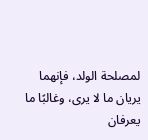لمصلحة الولد، فإنهما يريان ما لا يرى، وغالبًا ما يعرفان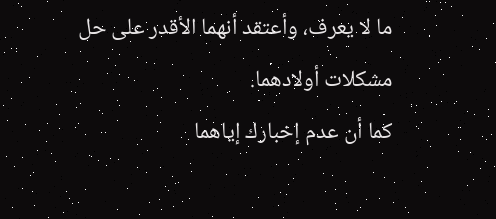ما لا يعرف، وأعتقد أنهما الأقدر على حل مشکلات أولادهما.
كما أن عدم إخبارك إياهما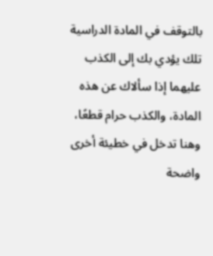بالتوقف في المادة الدراسية تلك يؤدي بك إلى الكذب عليهما إذا سألاك عن هذه المادة، والكذب حرام قطعًا، وهنا تدخل في خطيئة أخرى واضحة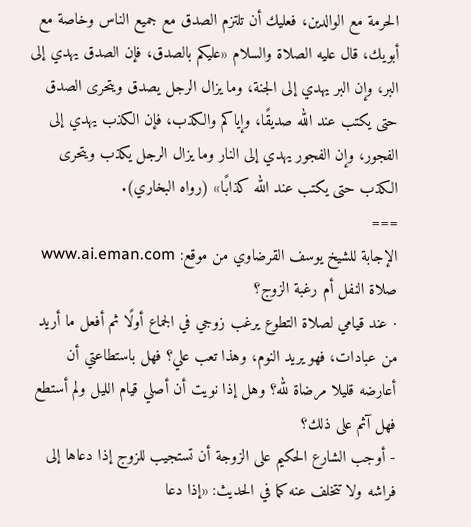الحرمة مع الوالدين، فعليك أن تلتزم الصدق مع جميع الناس وخاصة مع أبويك، قال عليه الصلاة والسلام «عليكم بالصدق، فإن الصدق يهدي إلى البر، وإن البر يهدي إلى الجنة، وما يزال الرجل يصدق ويتحرى الصدق حتى يكتب عند الله صديقًا، وإياكم والكذب، فإن الكذب يهدي إلى الفجور، وإن الفجور يهدي إلى النار وما يزال الرجل يكذب ويتحرى الكذب حتى يكتب عند الله كذابًا» (رواه البخاري).
===
الإجابة للشيخ يوسف القرضاوي من موقع: www.ai.eman.com
صلاة النفل أم رغبة الزوج؟
· عند قيامي لصلاة التطوع يرغب زوجي في الجماع أولًا ثم أفعل ما أريد من عبادات، فهو يريد النوم، وهذا تعب علي؟ فهل باستطاعتي أن أعارضه قليلا مرضاة لله؟ وهل إذا نويت أن أصلي قيام الليل ولم أستطع فهل آثم على ذلك؟
- أوجب الشارع الحكيم على الزوجة أن تستجيب للزوج إذا دعاها إلى فراشه ولا تتخلف عنه كما في الحديث: «إذا دعا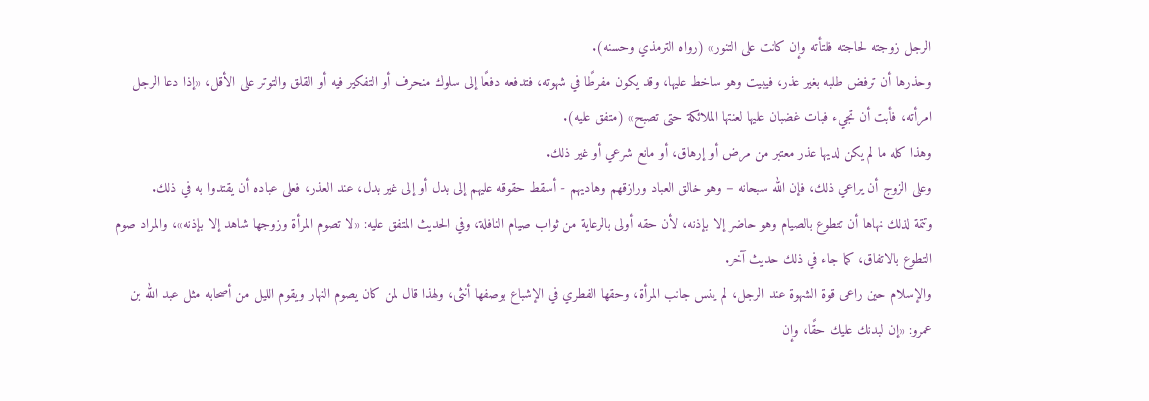الرجل زوجته لحاجته فلتأته وإن كانت على التنور» (رواه الترمذي وحسنه).
وحذرها أن ترفض طلبه بغير عذر، فيبيت وهو ساخط عليها، وقد يكون مفرطًا في شهوته، فتدفعه دفعًا إلى سلوك منحرف أو التفكير فيه أو القلق والتوتر على الأقل، «إذا دعا الرجل امرأته، فأبت أن تجيء فبات غضبان عليها لعنتها الملائكة حتى تصبح» (متفق عليه).
وهذا كله ما لم يكن لديها عذر معتبر من مرض أو إرهاق، أو مانع شرعي أو غير ذلك.
وعلى الزوج أن يراعي ذلك، فإن الله سبحانه – وهو خالق العباد ورازقهم وهاديهم - أسقط حقوقه عليهم إلى بدل أو إلى غير بدل، عند العذر، فعلى عباده أن يقتدوا به في ذلك.
وتتمة لذلك نهاها أن تتطوع بالصيام وهو حاضر إلا بإذنه، لأن حقه أولى بالرعاية من ثواب صيام النافلة، وفي الحديث المتفق عليه: «لا تصوم المرأة وزوجها شاهد إلا بإذنه»، والمراد صوم التطوع بالاتفاق، كما جاء في ذلك حديث آخر.
والإسلام حين راعى قوة الشهوة عند الرجل، لم ينس جانب المرأة، وحقها الفطري في الإشباع بوصفها أنثى، ولهذا قال لمن كان يصوم النهار ويقوم الليل من أصحابه مثل عبد الله بن عمرو: «إن لبدنك عليك حقًا، وإن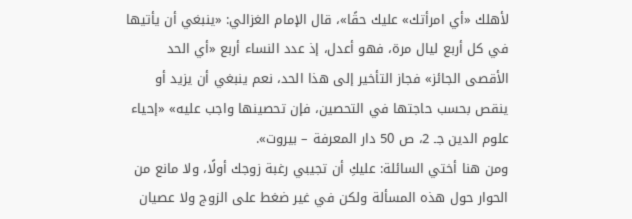لأهلك «أي امرأتك» عليك حقًا»، قال الإمام الغزالي: «ينبغي أن يأتيها في كل أربع ليال مرة، فهو أعدل، إذ عدد النساء أربع «أي الحد الأقصى الجائز» فجاز التأخير إلى هذا الحد، نعم ينبغي أن يزيد أو ينقص بحسب حاجتها في التحصين، فإن تحصينها واجب عليه» «إحياء علوم الدين جـ 2، ص 50 دار المعرفة – بيروت».
ومن هنا أختي السائلة: عليكِ أن تجيبي رغبة زوجك أولًا، ولا مانع من الحوار حول هذه المسألة ولكن في غير ضغط على الزوج ولا عصيان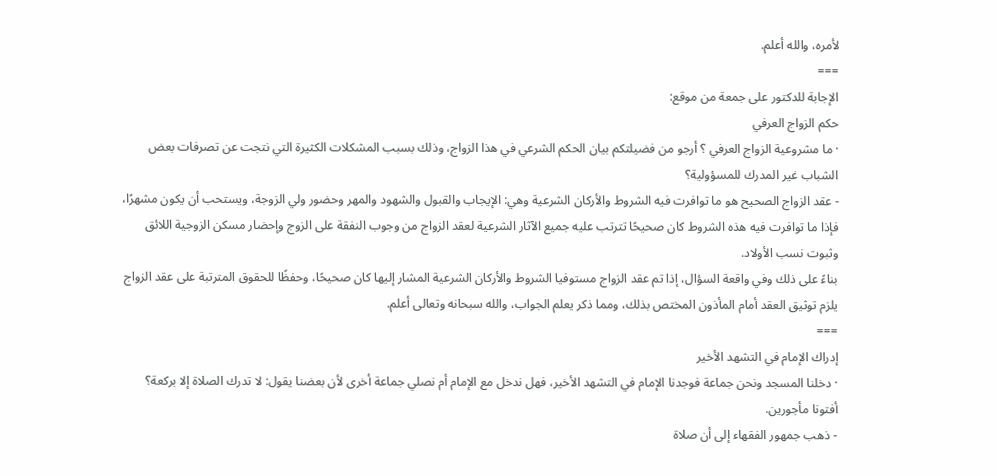لأمره، والله أعلم.
===
الإجابة للدكتور على جمعة من موقع:
حكم الزواج العرفي
· ما مشروعية الزواج العرفي ؟ أرجو من فضيلتكم بيان الحكم الشرعي في هذا الزواج، وذلك بسبب المشكلات الكثيرة التي نتجت عن تصرفات بعض الشباب غير المدرك للمسؤولية؟
- عقد الزواج الصحيح هو ما توافرت فيه الشروط والأركان الشرعية وهي: الإيجاب والقبول والشهود والمهر وحضور ولي الزوجة، ويستحب أن يكون مشهرًا، فإذا ما توافرت فيه هذه الشروط كان صحيحًا تترتب عليه جميع الآثار الشرعية لعقد الزواج من وجوب النفقة على الزوج وإحضار مسكن الزوجية اللائق وثبوت نسب الأولاد.
بناءً على ذلك وفي واقعة السؤال، إذا تم عقد الزواج مستوفيا الشروط والأركان الشرعية المشار إليها كان صحيحًا، وحفظًا للحقوق المترتبة على عقد الزواج يلزم توثيق العقد أمام المأذون المختص بذلك، ومما ذكر يعلم الجواب، والله سبحانه وتعالى أعلم.
===
إدراك الإمام في التشهد الأخير
· دخلنا المسجد ونحن جماعة فوجدنا الإمام في التشهد الأخير، فهل ندخل مع الإمام أم نصلي جماعة أخرى لأن بعضنا يقول: لا تدرك الصلاة إلا بركعة؟ أفتونا مأجورين.
- ذهب جمهور الفقهاء إلى أن صلاة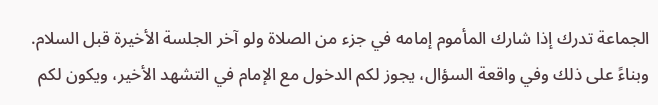الجماعة تدرك إذا شارك المأموم إمامه في جزء من الصلاة ولو آخر الجلسة الأخيرة قبل السلام.
وبناءً على ذلك وفي واقعة السؤال، يجوز لكم الدخول مع الإمام في التشهد الأخير، ويكون لكم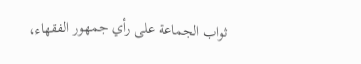ثواب الجماعة على رأي جمهور الفقهاء،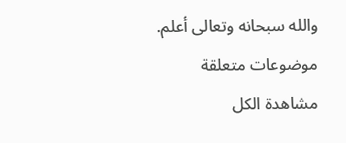والله سبحانه وتعالى أعلم.
موضوعات متعلقة
مشاهدة الكل